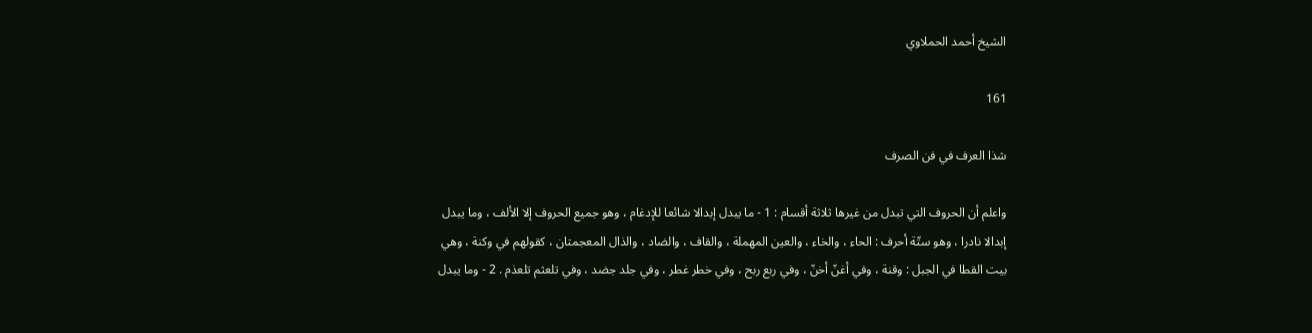الشيخ أحمد الحملاوي

161

شذا العرف في فن الصرف

واعلم أن الحروف التي تبدل من غيرها ثلاثة أقسام : 1 - ما يبدل إبدالا شائعا للإدغام ، وهو جميع الحروف إلا الألف ، وما يبدل إبدالا نادرا ، وهو ستّة أحرف : الحاء ، والخاء ، والعين المهملة ، والقاف ، والضاد ، والذال المعجمتان ، كقولهم في وكنة ، وهي بيت القطا في الجبل : وقنة ، وفي أغنّ أخنّ ، وفي ربع ربح ، وفي خطر غطر ، وفي جلد جضد ، وفي تلعثم تلعذم . 2 - وما يبدل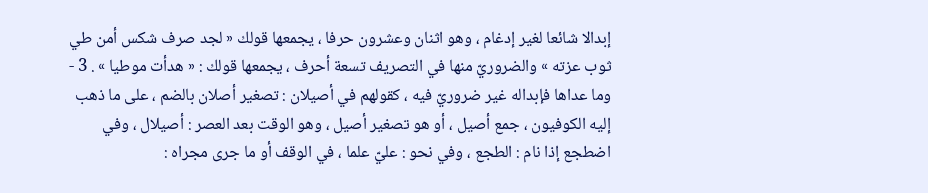إبدالا شائعا لغير إدغام ، وهو اثنان وعشرون حرفا ، يجمعها قولك « لجد صرف شكس أمن طي ثوب عزته » والضروريّ منها في التصريف تسعة أحرف ، يجمعها قولك : « هدأت موطيا » . 3 - وما عداها فإبداله غير ضروريّ فيه ، كقولهم في أصيلان : تصغير أصلان بالضم ، على ما ذهب إليه الكوفيون ، جمع أصيل ، أو هو تصغير أصيل ، وهو الوقت بعد العصر : أصيلال ، وفي اضطجع إذا نام : الطجع ، وفي نحو : عليّ علما ، في الوقف أو ما جرى مجراه :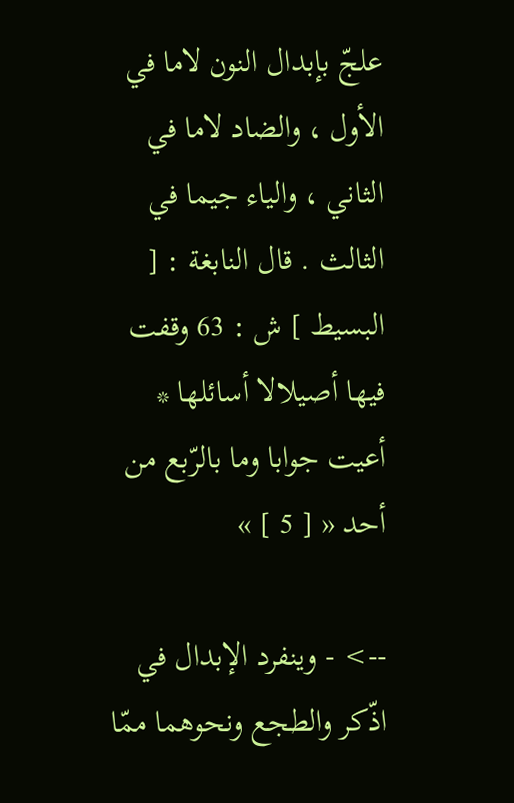علجّ بإبدال النون لاما في الأول ، والضاد لاما في الثاني ، والياء جيما في الثالث . قال النابغة : [ البسيط ] ش : 63 وقفت فيها أصيلالا أسائلها * أعيت جوابا وما بالرّبع من أحد « [ 5 ] »

--> - وينفرد الإبدال في اذّكر والطجع ونحوهما ممّا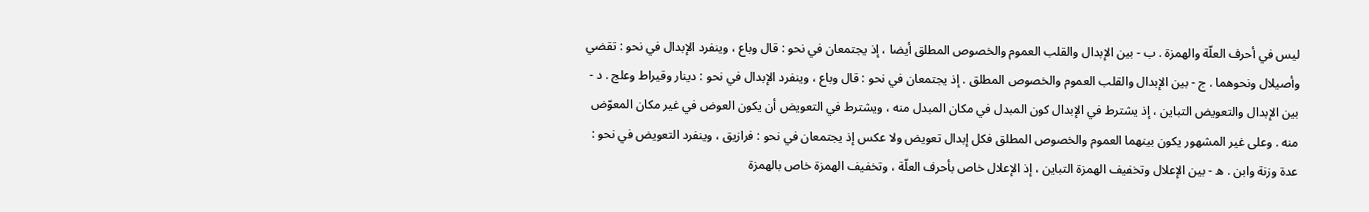ليس في أحرف العلّة والهمزة . ب - بين الإبدال والقلب العموم والخصوص المطلق أيضا ، إذ يجتمعان في نحو : قال وباع ، وينفرد الإبدال في نحو : تقضي وأصيلال ونحوهما . ج - بين الإبدال والقلب العموم والخصوص المطلق . إذ يجتمعان في نحو : قال وباع ، وينفرد الإبدال في نحو : دينار وقيراط وعلج . د - بين الإبدال والتعويض التباين ، إذ يشترط في الإبدال كون المبدل في مكان المبدل منه ، ويشترط في التعويض أن يكون العوض في غير مكان المعوّض منه . وعلى غير المشهور يكون بينهما العموم والخصوص المطلق فكل إبدال تعويض ولا عكس إذ يجتمعان في نحو : فرازيق ، وينفرد التعويض في نحو : عدة وزنة وابن . ه - بين الإعلال وتخفيف الهمزة التباين ، إذ الإعلال خاص بأحرف العلّة ، وتخفيف الهمزة خاص بالهمزة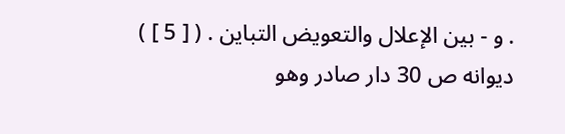. و - بين الإعلال والتعويض التباين . ( [ 5 ] ) ديوانه ص 30 دار صادر وهو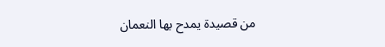من قصيدة يمدح بها النعمان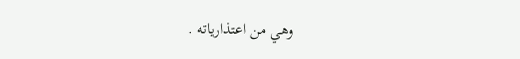وهي من اعتذارياته .